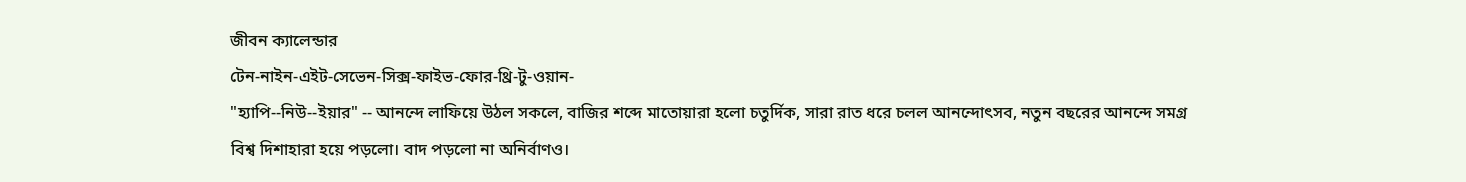জীবন ক্যালেন্ডার
টেন-নাইন-এইট-সেভেন-সিক্স-ফাইভ-ফোর-থ্রি-টু-ওয়ান-
"হ্যাপি--নিউ--ইয়ার" -- আনন্দে লাফিয়ে উঠল সকলে, বাজির শব্দে মাতোয়ারা হলো চতুর্দিক, সারা রাত ধরে চলল আনন্দোৎসব, নতুন বছরের আনন্দে সমগ্র বিশ্ব দিশাহারা হয়ে পড়লো। বাদ পড়লো না অনির্বাণও।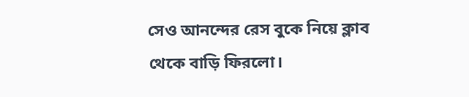সেও আনন্দের রেস বুকে নিয়ে ক্লাব থেকে বাড়ি ফিরলো।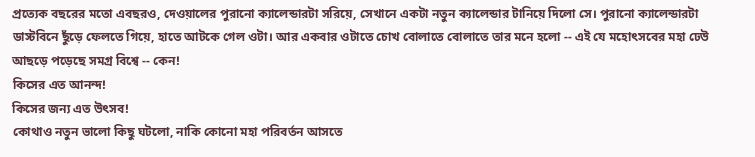প্রত্যেক বছরের মতো এবছরও, দেওয়ালের পুরানো ক্যালেন্ডারটা সরিয়ে, সেখানে একটা নতুন ক্যালেন্ডার টানিয়ে দিলো সে। পুরানো ক্যালেন্ডারটা ডাস্টবিনে ছুঁড়ে ফেলতে গিয়ে, হাতে আটকে গেল ওটা। আর একবার ওটাতে চোখ বোলাতে বোলাতে তার মনে হলো -- এই যে মহোৎসবের মহা ঢেউ আছড়ে পড়েছে সমগ্র বিশ্বে -- কেন!
কিসের এত আনন্দ!
কিসের জন্য এত উৎসব!
কোথাও নতুন ভালো কিছু ঘটলো, নাকি কোনো মহা পরিবর্তন আসতে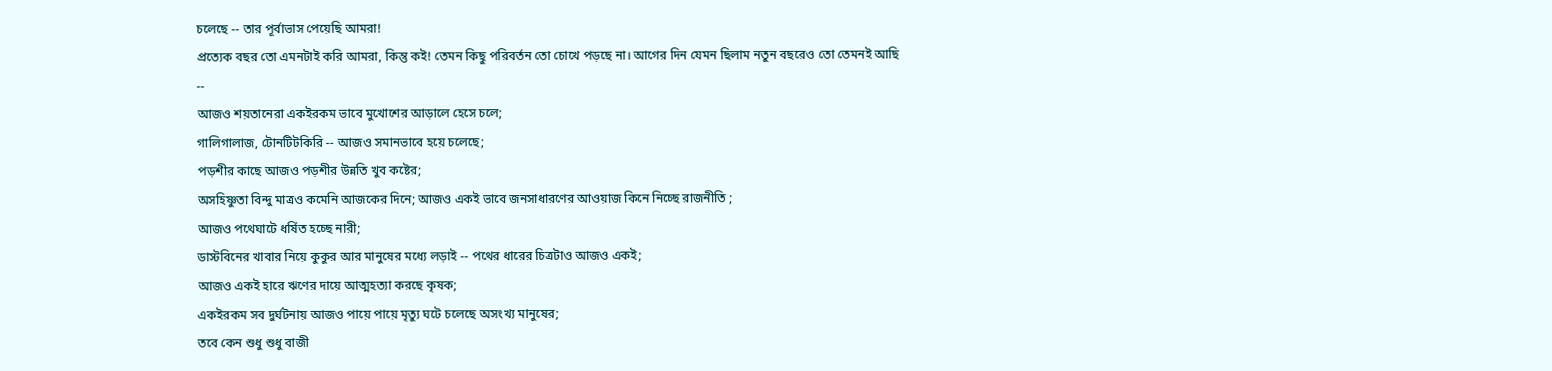চলেছে -- তার পূর্বাভাস পেয়েছি আমরা!
প্রত্যেক বছর তো এমনটাই করি আমরা, কিন্তু কই! তেমন কিছু পরিবর্তন তো চোখে পড়ছে না। আগের দিন যেমন ছিলাম নতুন বছরেও তো তেমনই আছি --
আজও শয়তানেরা একইরকম ভাবে মুখোশের আড়ালে হেসে চলে;
গালিগালাজ, টোনটিটকিরি -- আজও সমানভাবে হয়ে চলেছে;
পড়শীর কাছে আজও পড়শীর উন্নতি খুব কষ্টের;
অসহিষ্ণুতা বিন্দু মাত্রও কমেনি আজকের দিনে; আজও একই ভাবে জনসাধারণের আওয়াজ কিনে নিচ্ছে রাজনীতি ;
আজও পথেঘাটে ধর্ষিত হচ্ছে নারী;
ডাস্টবিনের খাবার নিয়ে কুকুর আর মানুষের মধ্যে লড়াই -- পথের ধারের চিত্রটাও আজও একই;
আজও একই হারে ঋণের দায়ে আত্মহত্যা করছে কৃষক;
একইরকম সব দুর্ঘটনায় আজও পায়ে পায়ে মৃত্যু ঘটে চলেছে অসংখ্য মানুষের;
তবে কেন শুধু শুধু বাজী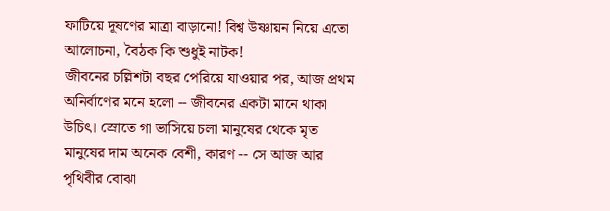ফাটিয়ে দূষণের মাত্রা বাড়ানো! বিশ্ব উষ্ণায়ন নিয়ে এতো আলোচনা, বৈঠক কি শুধুই নাটক!
জীবনের চল্লিশটা বছর পেরিয়ে যাওয়ার পর, আজ প্রথম অনির্বাণের মনে হলো -- জীবনের একটা মানে থাকা উচিৎ। স্রোতে গা ভাসিয়ে চলা মানুষের থেকে মৃত মানুষের দাম অনেক বেশী, কারণ -- সে আজ আর পৃথিবীর বোঝা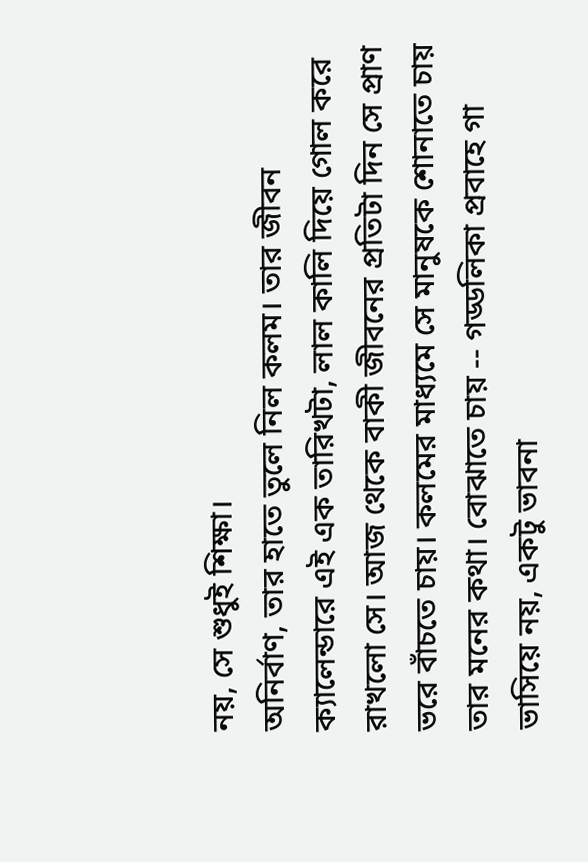নয়, সে শুধুই শিক্ষা।
অনির্বাণ, তার হাতে তুলে নিল কলম। তার জীবন ক্যালেন্ডারে এই এক তারিখটা, লাল কালি দিয়ে গোল করে রাখলো সে। আজ থেকে বাকী জীবনের প্রতিটা দিন সে প্রাণ ভরে বাঁচতে চায়। কলমের মাধ্যমে সে মানুষকে শোনাতে চায় তার মনের কথা। বোঝাতে চায় -- গড্ডলিকা প্রবাহে গা ভাসিয়ে নয়, একটু ভাবনা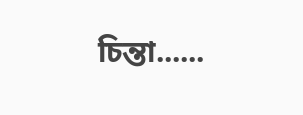চিন্তা......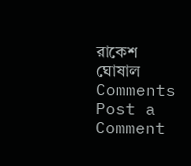রাকেশ ঘোষাল
Comments
Post a Comment